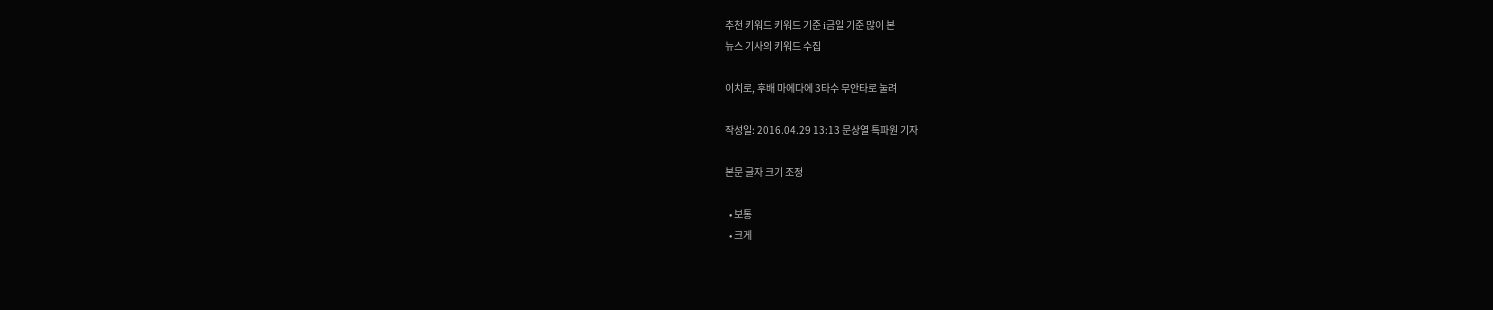추천 키워드 키워드 기준 i금일 기준 많이 본
뉴스 기사의 키워드 수집

이치로, 후배 마에다에 3타수 무안타로 눌려

작성일: 2016.04.29 13:13 문상열 특파원 기자

본문 글자 크기 조정

  • 보통
  • 크게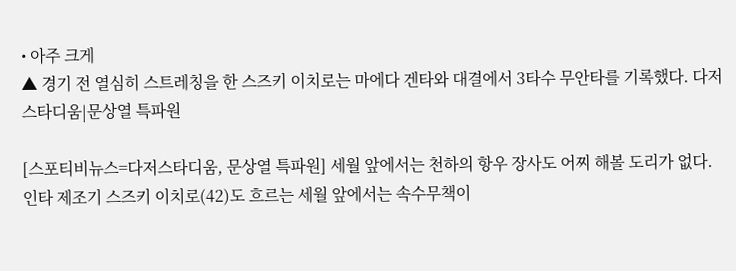• 아주 크게
▲ 경기 전 열심히 스트레칭을 한 스즈키 이치로는 마에다 겐타와 대결에서 3타수 무안타를 기록했다. 다저스타디움|문상열 특파원

[스포티비뉴스=다저스타디움, 문상열 특파원] 세월 앞에서는 천하의 항우 장사도 어찌 해볼 도리가 없다. 인타 제조기 스즈키 이치로(42)도 흐르는 세월 앞에서는 속수무책이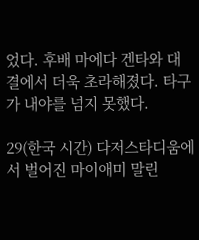었다. 후배 마에다 겐타와 대결에서 더욱 초라해졌다. 타구가 내야를 넘지 못했다.

29(한국 시간) 다저스타디움에서 벌어진 마이애미 말린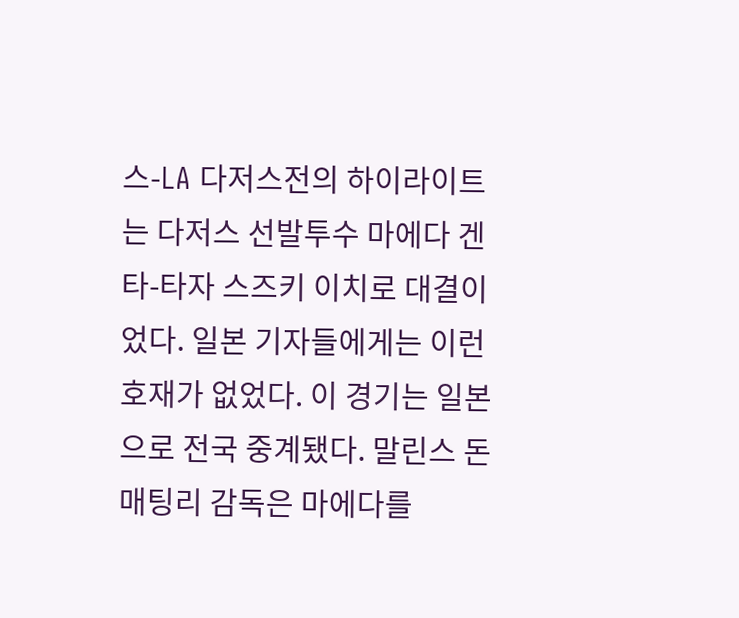스-LA 다저스전의 하이라이트는 다저스 선발투수 마에다 겐타-타자 스즈키 이치로 대결이었다. 일본 기자들에게는 이런 호재가 없었다. 이 경기는 일본으로 전국 중계됐다. 말린스 돈 매팅리 감독은 마에다를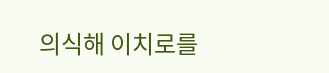의식해 이치로를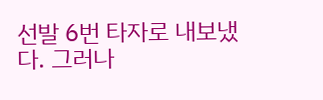선발 6번 타자로 내보냈다. 그러나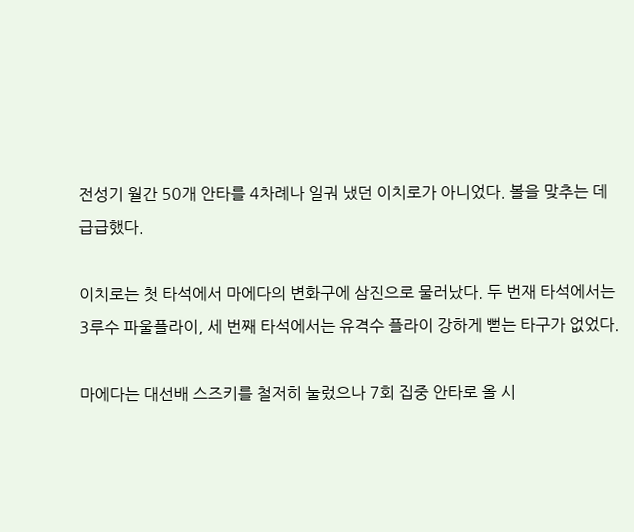전성기 월간 50개 안타를 4차례나 일궈 냈던 이치로가 아니었다. 볼을 맞추는 데 급급했다.

이치로는 첫 타석에서 마에다의 변화구에 삼진으로 물러났다. 두 번재 타석에서는 3루수 파울플라이, 세 번째 타석에서는 유격수 플라이 강하게 뻗는 타구가 없었다.

마에다는 대선배 스즈키를 철저히 눌렀으나 7회 집중 안타로 올 시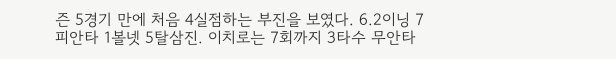즌 5경기 만에 처음 4실점하는 부진을 보였다. 6.2이닝 7피안타 1볼넷 5탈삼진. 이치로는 7회까지 3타수 무안타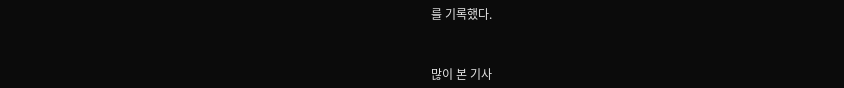를 기록했다.



많이 본 기사